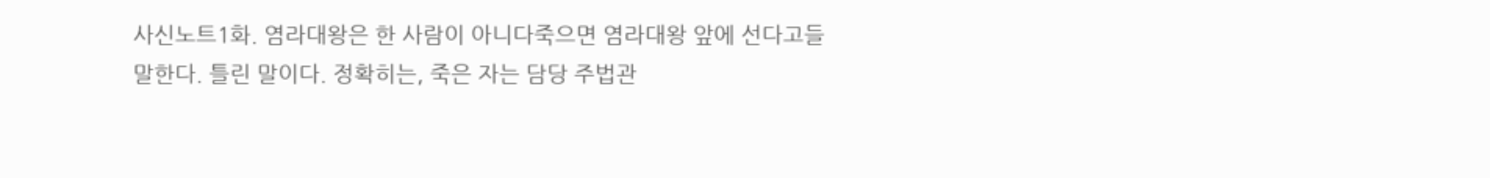사신노트1화. 염라대왕은 한 사람이 아니다죽으면 염라대왕 앞에 선다고들 말한다. 틀린 말이다. 정확히는, 죽은 자는 담당 주법관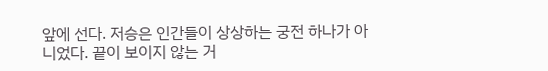앞에 선다. 저승은 인간들이 상상하는 궁전 하나가 아니었다. 끝이 보이지 않는 거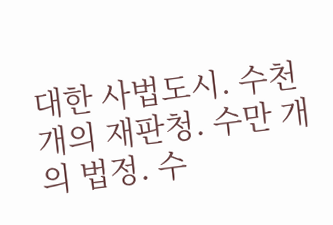대한 사법도시. 수천 개의 재판청. 수만 개의 법정. 수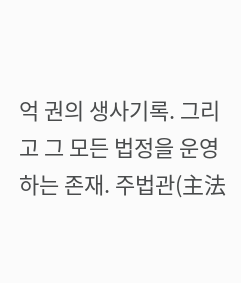억 권의 생사기록. 그리고 그 모든 법정을 운영하는 존재. 주법관(主法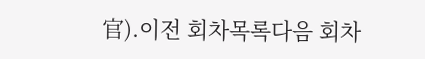官).이전 회차목록다음 회차